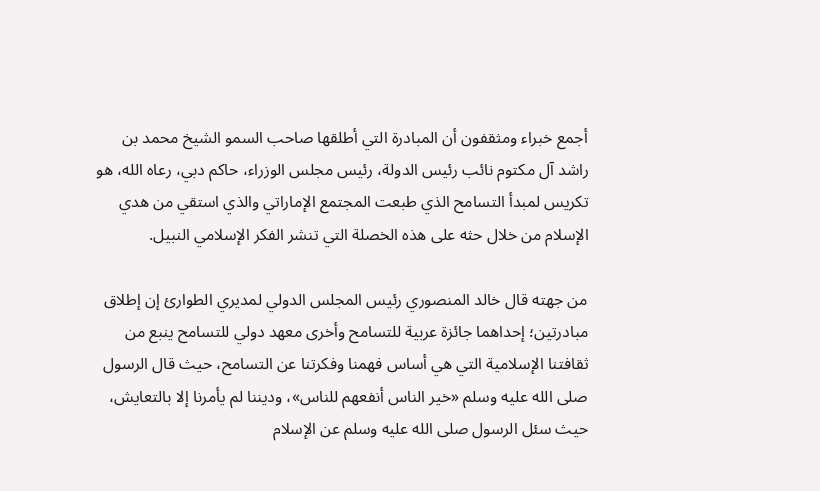أجمع خبراء ومثقفون أن المبادرة التي أطلقها صاحب السمو الشيخ محمد بن راشد آل مكتوم نائب رئيس الدولة، رئيس مجلس الوزراء، حاكم دبي، رعاه الله، هو تكريس لمبدأ التسامح الذي طبعت المجتمع الإماراتي والذي استقي من هدي الإسلام من خلال حثه على هذه الخصلة التي تنشر الفكر الإسلامي النبيل.

من جهته قال خالد المنصوري رئيس المجلس الدولي لمديري الطوارئ إن إطلاق مبادرتين؛ إحداهما جائزة عربية للتسامح وأخرى معهد دولي للتسامح ينبع من ثقافتنا الإسلامية التي هي أساس فهمنا وفكرتنا عن التسامح، حيث قال الرسول صلى الله عليه وسلم «خير الناس أنفعهم للناس»، وديننا لم يأمرنا إلا بالتعايش، حيث سئل الرسول صلى الله عليه وسلم عن الإسلام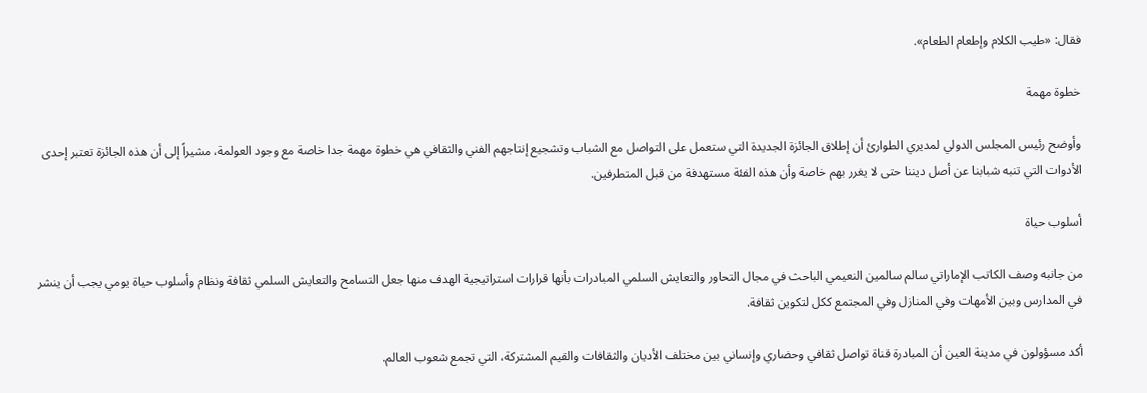فقال: «طيب الكلام وإطعام الطعام».

خطوة مهمة

وأوضح رئيس المجلس الدولي لمديري الطوارئ أن إطلاق الجائزة الجديدة التي ستعمل على التواصل مع الشباب وتشجيع إنتاجهم الفني والثقافي هي خطوة مهمة جدا خاصة مع وجود العولمة، مشيراً إلى أن هذه الجائزة تعتبر إحدى الأدوات التي تنبه شبابنا عن أصل ديننا حتى لا يغرر بهم خاصة وأن هذه الفئة مستهدفة من قبل المتطرفين.

أسلوب حياة

من جانبه وصف الكاتب الإماراتي سالم سالمين النعيمي الباحث في مجال التحاور والتعايش السلمي المبادرات بأنها قرارات استراتيجية الهدف منها جعل التسامح والتعايش السلمي ثقافة ونظام وأسلوب حياة يومي يجب أن ينشر في المدارس وبين الأمهات وفي المنازل وفي المجتمع ككل لتكوين ثقافة.

أكد مسؤولون في مدينة العين أن المبادرة قناة تواصل ثقافي وحضاري وإنساني بين مختلف الأديان والثقافات والقيم المشتركة، التي تجمع شعوب العالم.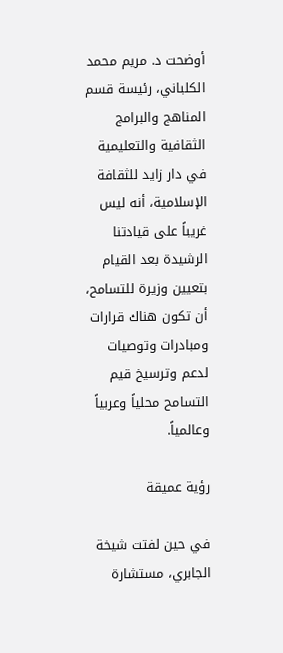أوضحت د. مريم محمد الكلباني، رئيسة قسم المناهج والبرامج الثقافية والتعليمية في دار زايد للثقافة الإسلامية، أنه ليس غريباً على قيادتنا الرشيدة بعد القيام بتعيين وزيرة للتسامح، أن تكون هناك قرارات ومبادرات وتوصيات لدعم وترسيخ قيم التسامح محلياً وعربياً وعالمياً.

رؤية عميقة

في حين لفتت شيخة الجابري، مستشارة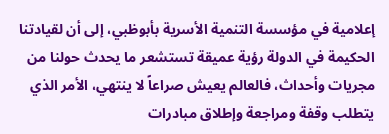إعلامية في مؤسسة التنمية الأسرية بأبوظبي، إلى أن لقيادتنا الحكيمة في الدولة رؤية عميقة تستشعر ما يحدث حولنا من مجريات وأحداث، فالعالم يعيش صراعاً لا ينتهي، الأمر الذي يتطلب وقفة ومراجعة وإطلاق مبادرات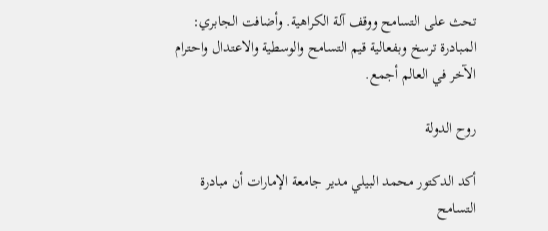تحث على التسامح ووقف آلة الكراهية. وأضافت الجابري: المبادرة ترسخ وبفعالية قيم التسامح والوسطية والاعتدال واحترام الآخر في العالم أجمع.

روح الدولة

أكد الدكتور محمد البيلي مدير جامعة الإمارات أن مبادرة التسامح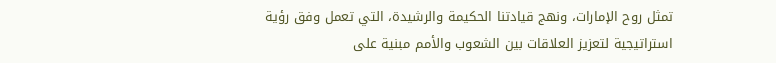تمثل روح الإمارات، ونهج قيادتنا الحكيمة والرشيدة، التي تعمل وفق رؤية استراتيجية لتعزيز العلاقات بين الشعوب والأمم مبنية على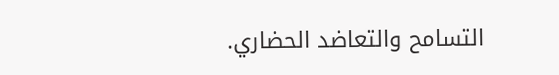التسامح والتعاضد الحضاري.